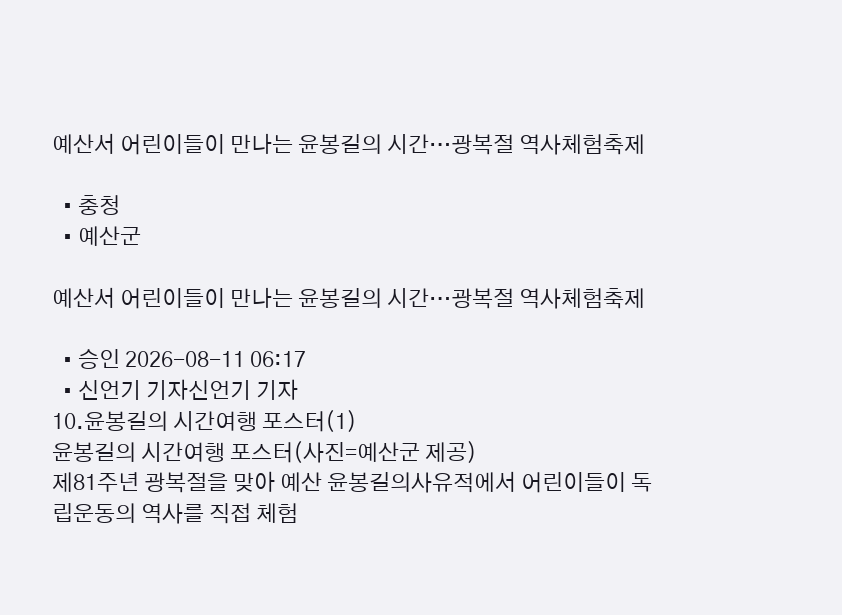예산서 어린이들이 만나는 윤봉길의 시간…광복절 역사체험축제

  • 충청
  • 예산군

예산서 어린이들이 만나는 윤봉길의 시간…광복절 역사체험축제

  • 승인 2026-08-11 06:17
  • 신언기 기자신언기 기자
10.윤봉길의 시간여행 포스터(1)
윤봉길의 시간여행 포스터(사진=예산군 제공)
제81주년 광복절을 맞아 예산 윤봉길의사유적에서 어린이들이 독립운동의 역사를 직접 체험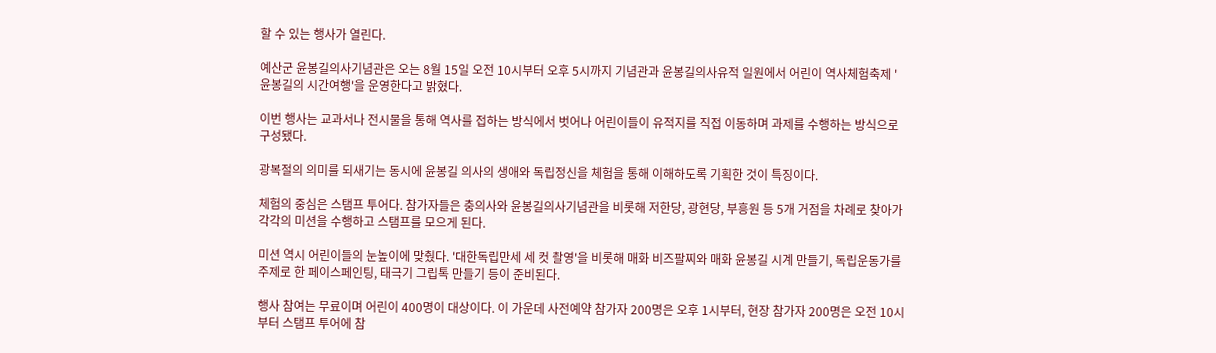할 수 있는 행사가 열린다.

예산군 윤봉길의사기념관은 오는 8월 15일 오전 10시부터 오후 5시까지 기념관과 윤봉길의사유적 일원에서 어린이 역사체험축제 '윤봉길의 시간여행'을 운영한다고 밝혔다.

이번 행사는 교과서나 전시물을 통해 역사를 접하는 방식에서 벗어나 어린이들이 유적지를 직접 이동하며 과제를 수행하는 방식으로 구성됐다.

광복절의 의미를 되새기는 동시에 윤봉길 의사의 생애와 독립정신을 체험을 통해 이해하도록 기획한 것이 특징이다.

체험의 중심은 스탬프 투어다. 참가자들은 충의사와 윤봉길의사기념관을 비롯해 저한당, 광현당, 부흥원 등 5개 거점을 차례로 찾아가 각각의 미션을 수행하고 스탬프를 모으게 된다.

미션 역시 어린이들의 눈높이에 맞췄다. '대한독립만세 세 컷 촬영'을 비롯해 매화 비즈팔찌와 매화 윤봉길 시계 만들기, 독립운동가를 주제로 한 페이스페인팅, 태극기 그립톡 만들기 등이 준비된다.

행사 참여는 무료이며 어린이 400명이 대상이다. 이 가운데 사전예약 참가자 200명은 오후 1시부터, 현장 참가자 200명은 오전 10시부터 스탬프 투어에 참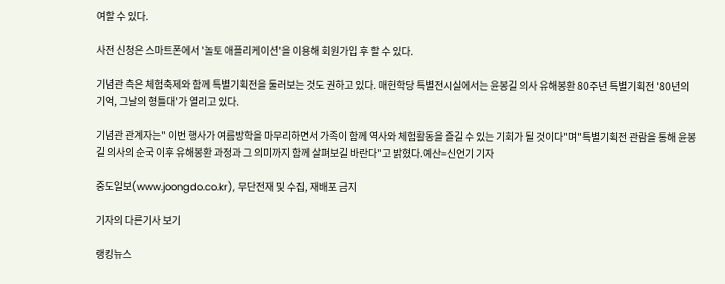여할 수 있다.

사전 신청은 스마트폰에서 '놀토 애플리케이션'을 이용해 회원가입 후 할 수 있다.

기념관 측은 체험축제와 함께 특별기획전을 둘러보는 것도 권하고 있다. 매헌학당 특별전시실에서는 윤봉길 의사 유해봉환 80주년 특별기획전 '80년의 기억, 그날의 형틀대'가 열리고 있다.

기념관 관계자는" 이번 행사가 여름방학을 마무리하면서 가족이 함께 역사와 체험활동을 즐길 수 있는 기회가 될 것이다"며"특별기획전 관람을 통해 윤봉길 의사의 순국 이후 유해봉환 과정과 그 의미까지 함께 살펴보길 바란다"고 밝혔다.예산=신언기 기자

중도일보(www.joongdo.co.kr), 무단전재 및 수집, 재배포 금지

기자의 다른기사 보기

랭킹뉴스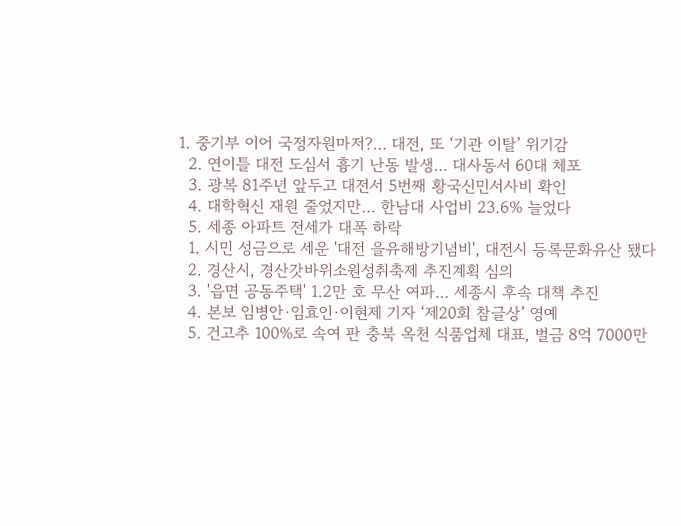1. 중기부 이어 국정자원마저?… 대전, 또 ‘기관 이탈’ 위기감
  2. 연이틀 대전 도심서 흉기 난동 발생… 대사동서 60대 체포
  3. 광복 81주년 앞두고 대전서 5번째 황국신민서사비 확인
  4. 대학혁신 재원 줄었지만… 한남대 사업비 23.6% 늘었다
  5. 세종 아파트 전세가 대폭 하락
  1. 시민 성금으로 세운 '대전 을유해방기념비', 대전시 등록문화유산 됐다
  2. 경산시, 경산갓바위소원성취축제 추진계획 심의
  3. '읍면 공동주택' 1.2만 호 무산 여파… 세종시 후속 대책 추진
  4. 본보 임병안·임효인·이현제 기자 ‘제20회 참글상’ 영예
  5. 건고추 100%로 속여 판 충북 옥천 식품업체 대표, 벌금 8억 7000만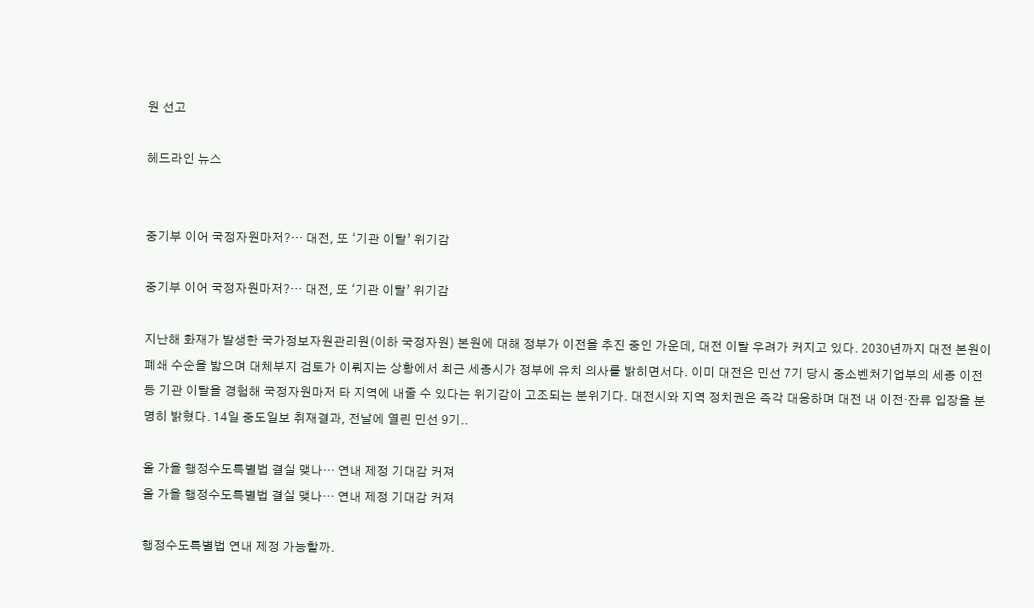원 선고

헤드라인 뉴스


중기부 이어 국정자원마저?… 대전, 또 ‘기관 이탈’ 위기감

중기부 이어 국정자원마저?… 대전, 또 ‘기관 이탈’ 위기감

지난해 화재가 발생한 국가정보자원관리원(이하 국정자원) 본원에 대해 정부가 이전을 추진 중인 가운데, 대전 이탈 우려가 커지고 있다. 2030년까지 대전 본원이 폐쇄 수순을 밟으며 대체부지 검토가 이뤄지는 상황에서 최근 세종시가 정부에 유치 의사를 밝히면서다. 이미 대전은 민선 7기 당시 중소벤처기업부의 세종 이전 등 기관 이탈을 경험해 국정자원마저 타 지역에 내줄 수 있다는 위기감이 고조되는 분위기다. 대전시와 지역 정치권은 즉각 대응하며 대전 내 이전·잔류 입장을 분명히 밝혔다. 14일 중도일보 취재결과, 전날에 열린 민선 9기..

올 가을 행정수도특별법 결실 맺나… 연내 제정 기대감 커져
올 가을 행정수도특별법 결실 맺나… 연내 제정 기대감 커져

행정수도특별법 연내 제정 가능할까.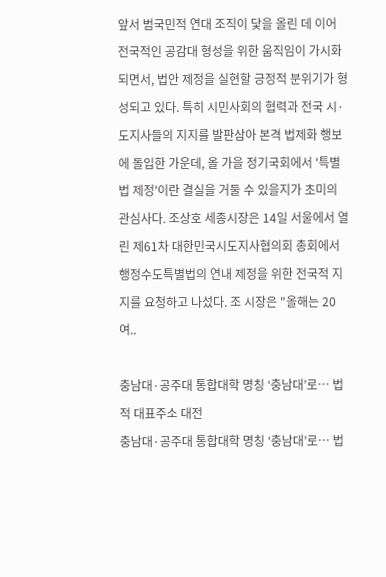앞서 범국민적 연대 조직이 닻을 올린 데 이어 전국적인 공감대 형성을 위한 움직임이 가시화되면서, 법안 제정을 실현할 긍정적 분위기가 형성되고 있다. 특히 시민사회의 협력과 전국 시·도지사들의 지지를 발판삼아 본격 법제화 행보에 돌입한 가운데, 올 가을 정기국회에서 '특별법 제정'이란 결실을 거둘 수 있을지가 초미의 관심사다. 조상호 세종시장은 14일 서울에서 열린 제61차 대한민국시도지사협의회 총회에서 행정수도특별법의 연내 제정을 위한 전국적 지지를 요청하고 나섰다. 조 시장은 "올해는 20여..

충남대·공주대 통합대학 명칭 ‘충남대’로… 법적 대표주소 대전
충남대·공주대 통합대학 명칭 ‘충남대’로… 법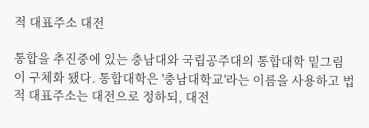적 대표주소 대전

통합을 추진중에 있는 충남대와 국립공주대의 통합대학 밑그림이 구체화 됐다. 통합대학은 '충남대학교'라는 이름을 사용하고 법적 대표주소는 대전으로 정하되, 대전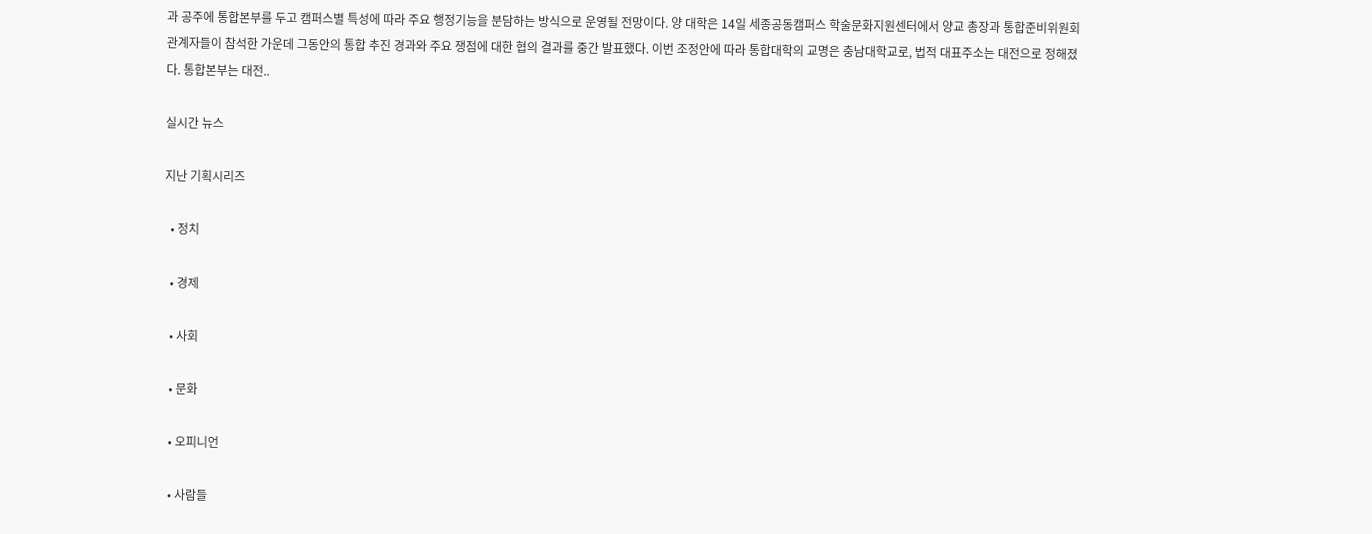과 공주에 통합본부를 두고 캠퍼스별 특성에 따라 주요 행정기능을 분담하는 방식으로 운영될 전망이다. 양 대학은 14일 세종공동캠퍼스 학술문화지원센터에서 양교 총장과 통합준비위원회 관계자들이 참석한 가운데 그동안의 통합 추진 경과와 주요 쟁점에 대한 협의 결과를 중간 발표했다. 이번 조정안에 따라 통합대학의 교명은 충남대학교로, 법적 대표주소는 대전으로 정해졌다. 통합본부는 대전..

실시간 뉴스

지난 기획시리즈

  • 정치

  • 경제

  • 사회

  • 문화

  • 오피니언

  • 사람들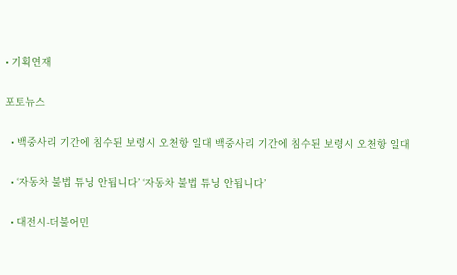• 기획연재

포토뉴스

  • 백중사리 기간에 침수된 보령시 오천항 일대 백중사리 기간에 침수된 보령시 오천항 일대

  • ‘자동차 불법 튜닝 안됩니다’ ‘자동차 불법 튜닝 안됩니다’

  • 대전시-더불어민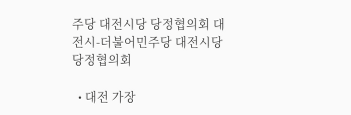주당 대전시당 당정협의회 대전시-더불어민주당 대전시당 당정협의회

  • 대전 가장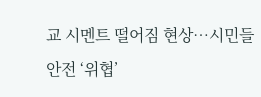교 시멘트 떨어짐 현상…시민들 안전 ‘위협’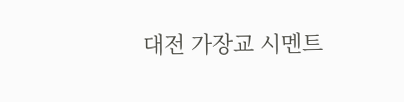대전 가장교 시멘트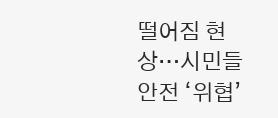떨어짐 현상…시민들 안전 ‘위협’